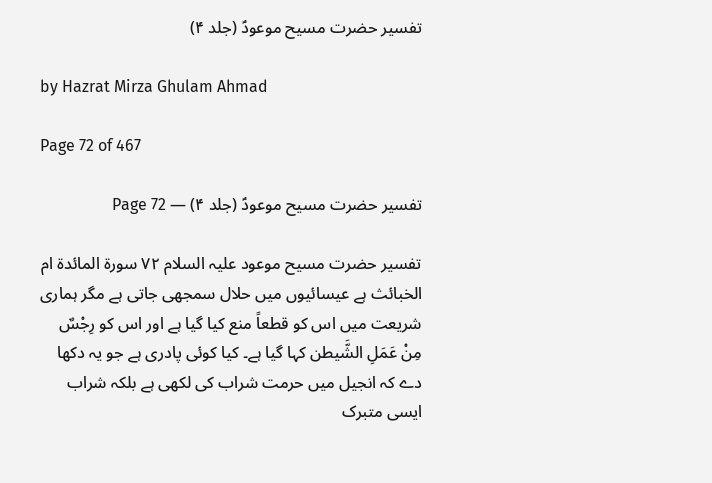تفسیر حضرت مسیح موعودؑ (جلد ۴)

by Hazrat Mirza Ghulam Ahmad

Page 72 of 467

تفسیر حضرت مسیح موعودؑ (جلد ۴) — Page 72

تفسیر حضرت مسیح موعود علیہ السلام ۷۲ سورة المائدة ام الخبائث ہے عیسائیوں میں حلال سمجھی جاتی ہے مگر ہماری شریعت میں اس کو قطعاً منع کیا گیا ہے اور اس کو رِجْسٌ مِنْ عَمَلِ الشَّيطن کہا گیا ہے۔ کیا کوئی پادری ہے جو یہ دکھا دے کہ انجیل میں حرمت شراب کی لکھی ہے بلکہ شراب ایسی متبرک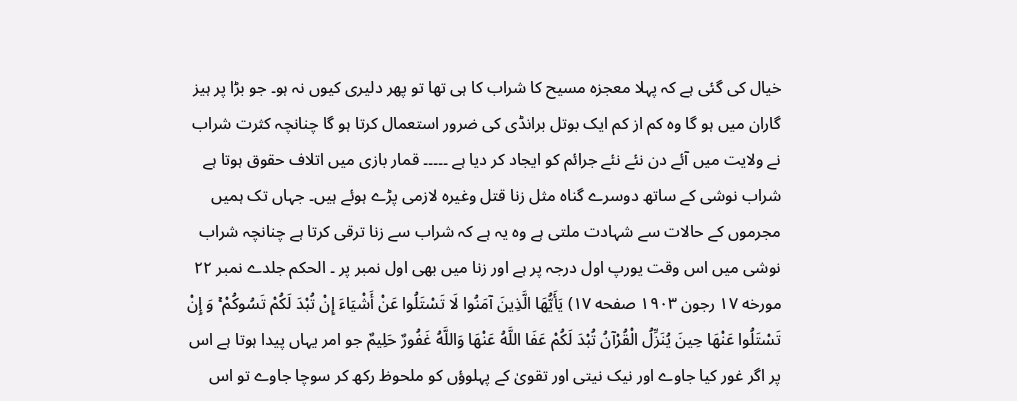خیال کی گئی ہے کہ پہلا معجزہ مسیح کا شراب کا ہی تھا تو پھر دلیری کیوں نہ ہو۔ جو بڑا پر ہیز گاران میں ہو گا وہ کم از کم ایک بوتل برانڈی کی ضرور استعمال کرتا ہو گا چنانچہ کثرت شراب نے ولایت میں آئے دن نئے نئے جرائم کو ایجاد کر دیا ہے ۔۔۔۔۔ قمار بازی میں اتلاف حقوق ہوتا ہے شراب نوشی کے ساتھ دوسرے گناہ مثل زنا قتل وغیرہ لازمی پڑے ہوئے ہیں۔ جہاں تک ہمیں مجرموں کے حالات سے شہادت ملتی ہے وہ یہ ہے کہ شراب سے زنا ترقی کرتا ہے چنانچہ شراب نوشی میں اس وقت یورپ اول درجہ پر ہے اور زنا میں بھی اول نمبر پر ۔ الحکم جلدے نمبر ۲۲ مورخه ۱۷ رجون ۱۹۰۳ صفحه ۱۷) يَأَيُّهَا الَّذِينَ آمَنُوا لَا تَسْتَلُوا عَنْ أَشْيَاءَ إِنْ تُبْدَ لَكُمْ تَسُوكُمْ ۚ وَ إِنْ تَسْتَلُوا عَنْهَا حِينَ يُنَزِّلُ الْقُرْآنُ تُبْدَ لَكُمْ عَفَا اللَّهُ عَنْهَا وَاللَّهُ غَفُورٌ حَلِيمٌ جو امر یہاں پیدا ہوتا ہے اس پر اگر غور کیا جاوے اور نیک نیتی اور تقویٰ کے پہلوؤں کو ملحوظ رکھ کر سوچا جاوے تو اس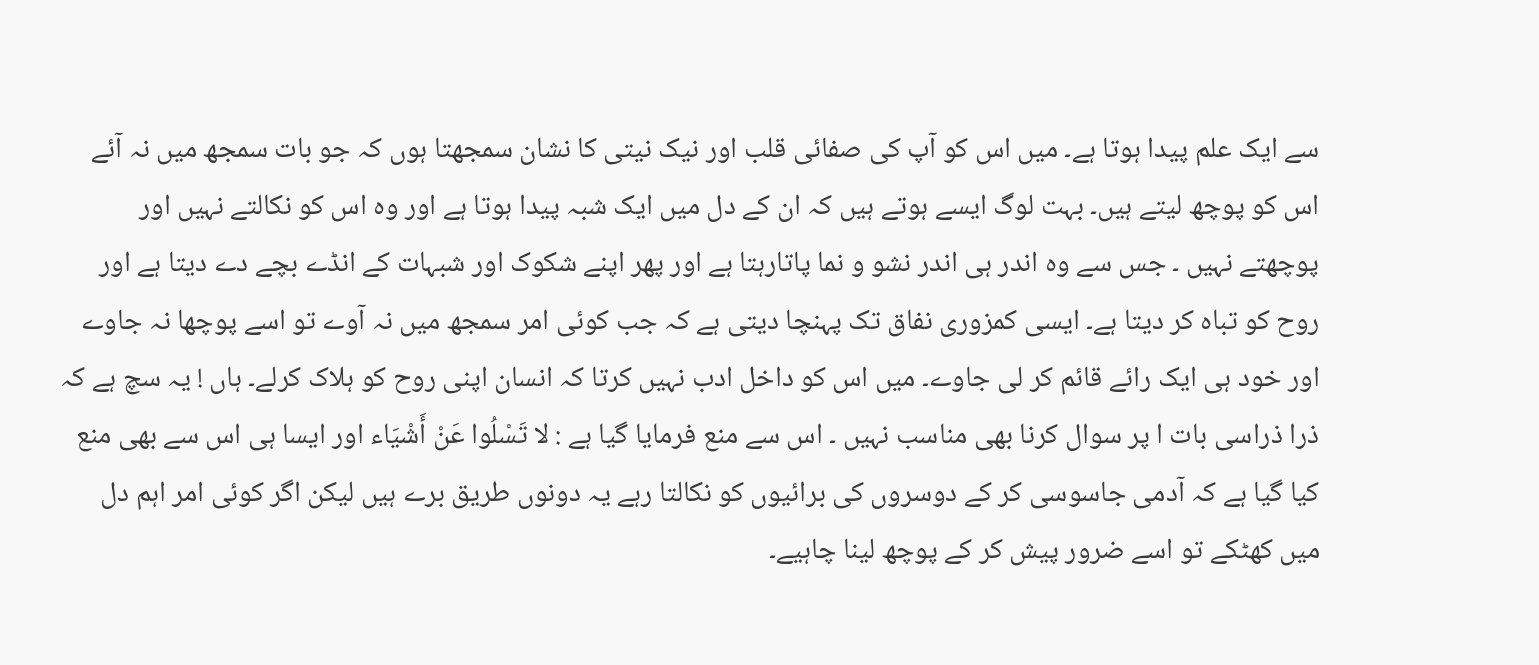سے ایک علم پیدا ہوتا ہے۔ میں اس کو آپ کی صفائی قلب اور نیک نیتی کا نشان سمجھتا ہوں کہ جو بات سمجھ میں نہ آئے اس کو پوچھ لیتے ہیں۔ بہت لوگ ایسے ہوتے ہیں کہ ان کے دل میں ایک شبہ پیدا ہوتا ہے اور وہ اس کو نکالتے نہیں اور پوچھتے نہیں ۔ جس سے وہ اندر ہی اندر نشو و نما پاتارہتا ہے اور پھر اپنے شکوک اور شبہات کے انڈے بچے دے دیتا ہے اور روح کو تباہ کر دیتا ہے۔ ایسی کمزوری نفاق تک پہنچا دیتی ہے کہ جب کوئی امر سمجھ میں نہ آوے تو اسے پوچھا نہ جاوے اور خود ہی ایک رائے قائم کر لی جاوے۔ میں اس کو داخل ادب نہیں کرتا کہ انسان اپنی روح کو ہلاک کرلے۔ ہاں ! یہ سچ ہے کہ ذرا ذراسی بات ا پر سوال کرنا بھی مناسب نہیں ۔ اس سے منع فرمایا گیا ہے : لا تَسْلُوا عَنْ أَشْيَاء اور ایسا ہی اس سے بھی منع کیا گیا ہے کہ آدمی جاسوسی کر کے دوسروں کی برائیوں کو نکالتا رہے یہ دونوں طریق برے ہیں لیکن اگر کوئی امر اہم دل میں کھٹکے تو اسے ضرور پیش کر کے پوچھ لینا چاہیے۔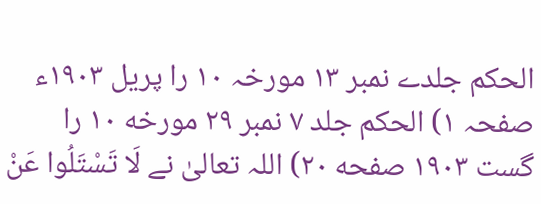الحکم جلدے نمبر ۱۳ مورخہ ۱۰ را پریل ۱۹۰۳ء صفحہ ۱) الحکم جلد ۷ نمبر ۲۹ مورخه ۱۰ را گست ۱۹۰۳ صفحه ۲۰) اللہ تعالیٰ نے لَا تَسْتَلُوا عَنْ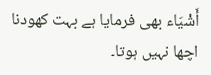أَشْيَاء بھی فرمایا ہے بہت کھودنا اچھا نہیں ہوتا۔